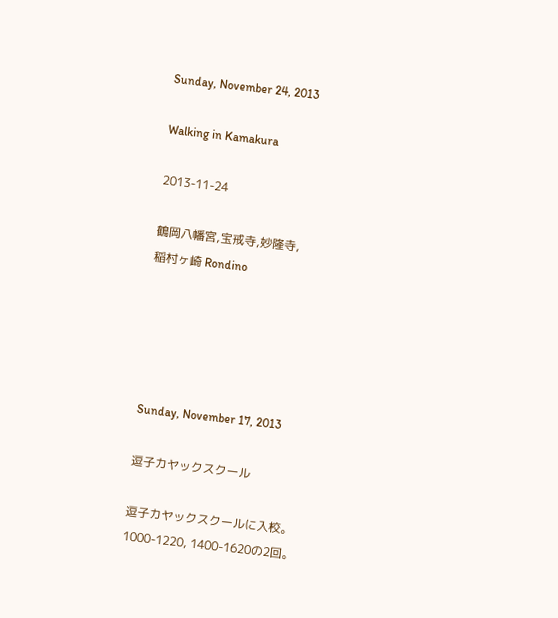Sunday, November 24, 2013

Walking in Kamakura

2013-11-24

鶴岡八幡宮,宝戒寺,妙隆寺,
稲村ヶ崎 Rondino





Sunday, November 17, 2013

逗子カヤックスクール

逗子カヤックスクールに入校。
1000-1220, 1400-1620の2回。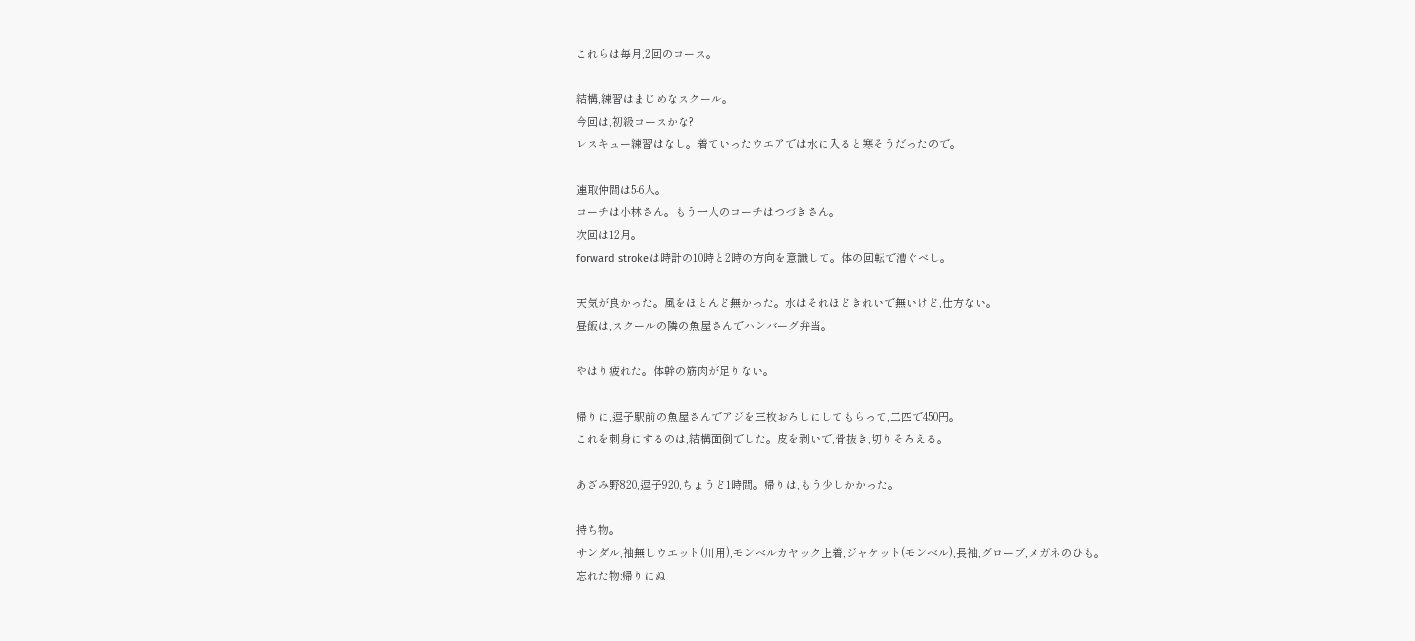これらは毎月,2回のコース。

結構,練習はまじめなスクール。
今回は,初級コースかな?
レスキュー練習はなし。着ていったウエアでは水に入ると寒そうだったので。

連取仲間は5-6人。
コーチは小林さん。もう一人のコーチはつづきさん。
次回は12月。
forward strokeは時計の10時と2時の方向を意識して。体の回転で漕ぐべし。

天気が良かった。風をほとんど無かった。水はそれほどきれいで無いけど,仕方ない。
昼飯は,スクールの隣の魚屋さんでハンバーグ弁当。

やはり疲れた。体幹の筋肉が足りない。

帰りに,逗子駅前の魚屋さんでアジを三枚おろしにしてもらって,二匹で450円。
これを刺身にするのは,結構面倒でした。皮を剥いで,骨抜き,切りそろえる。

あざみ野820,逗子920,ちょうど1時間。帰りは,もう少しかかった。

持ち物。
サンダル,袖無しウエット(川用),モンベルカヤック上着,ジャケット(モンベル),長袖,グローブ,メガネのひも。
忘れた物:帰りにぬ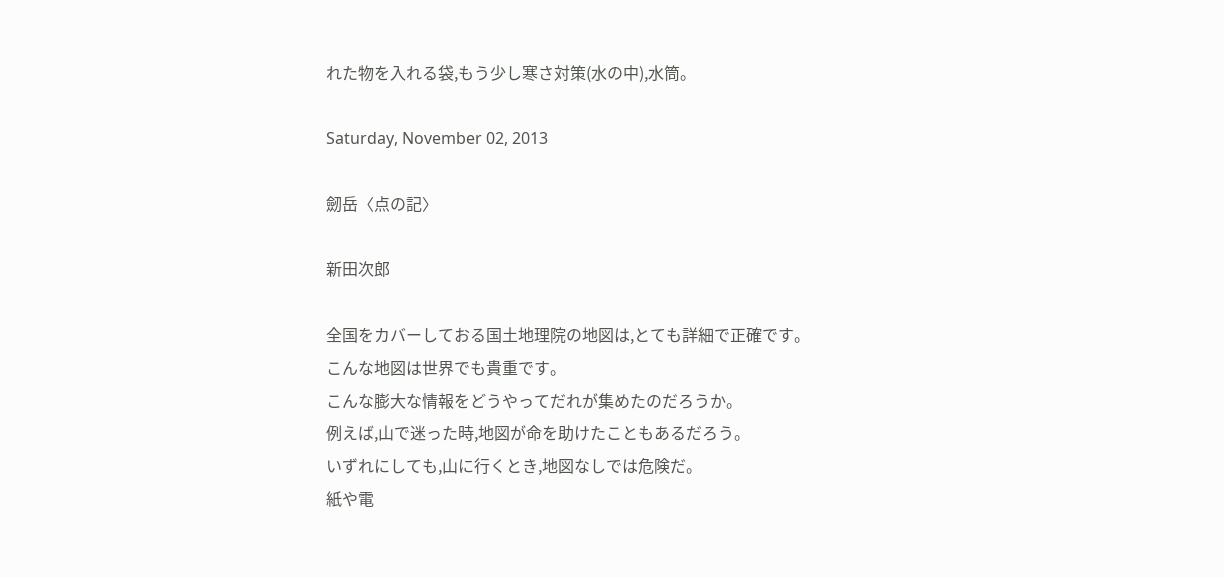れた物を入れる袋,もう少し寒さ対策(水の中),水筒。

Saturday, November 02, 2013

劒岳〈点の記〉

新田次郎

全国をカバーしておる国土地理院の地図は,とても詳細で正確です。
こんな地図は世界でも貴重です。
こんな膨大な情報をどうやってだれが集めたのだろうか。
例えば,山で迷った時,地図が命を助けたこともあるだろう。
いずれにしても,山に行くとき,地図なしでは危険だ。
紙や電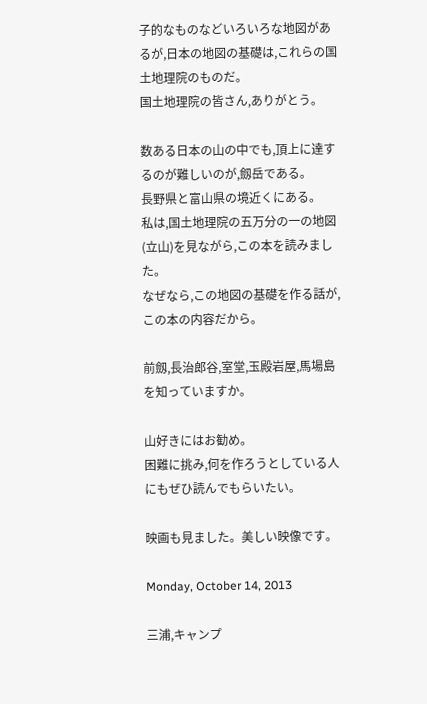子的なものなどいろいろな地図があるが,日本の地図の基礎は,これらの国土地理院のものだ。
国土地理院の皆さん,ありがとう。

数ある日本の山の中でも,頂上に達するのが難しいのが,劔岳である。
長野県と富山県の境近くにある。
私は,国土地理院の五万分の一の地図(立山)を見ながら,この本を読みました。
なぜなら,この地図の基礎を作る話が,この本の内容だから。

前劔,長治郎谷,室堂,玉殿岩屋,馬場島を知っていますか。

山好きにはお勧め。
困難に挑み,何を作ろうとしている人にもぜひ読んでもらいたい。

映画も見ました。美しい映像です。

Monday, October 14, 2013

三浦,キャンプ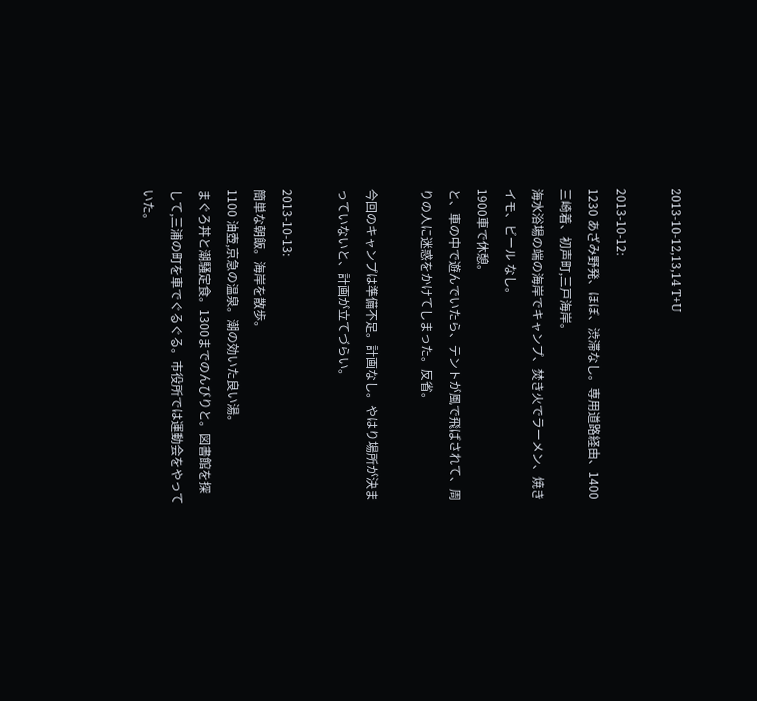2013-10-12,13,14 T+U

2013-10-12:
1230 あざみ野発、ほぼ、渋滞なし。専用道路経由、1400三崎着、初声町,三戸海岸。
海水浴場の端の海岸でキャンプ、焚き火でラーメン、焼きイモ、ビール なし。
1900車で休憩。
と、車の中で遊んでいたら、テントが風で飛ばされて、周りの人に迷惑をかけてしまった。反省。

今回のキャンプは準備不足。計画なし。やはり場所が決まっていないと、計画が立てづらい。

2013-10-13:
簡単な朝飯。海岸を散歩。
1100 油壺,京急の温泉。潮の効いた良い湯。
まぐろ丼と潮騒定食。1300までのんびりと。図書館を探して,三浦の町を車でぐるぐる。市役所では運動会をやっていた。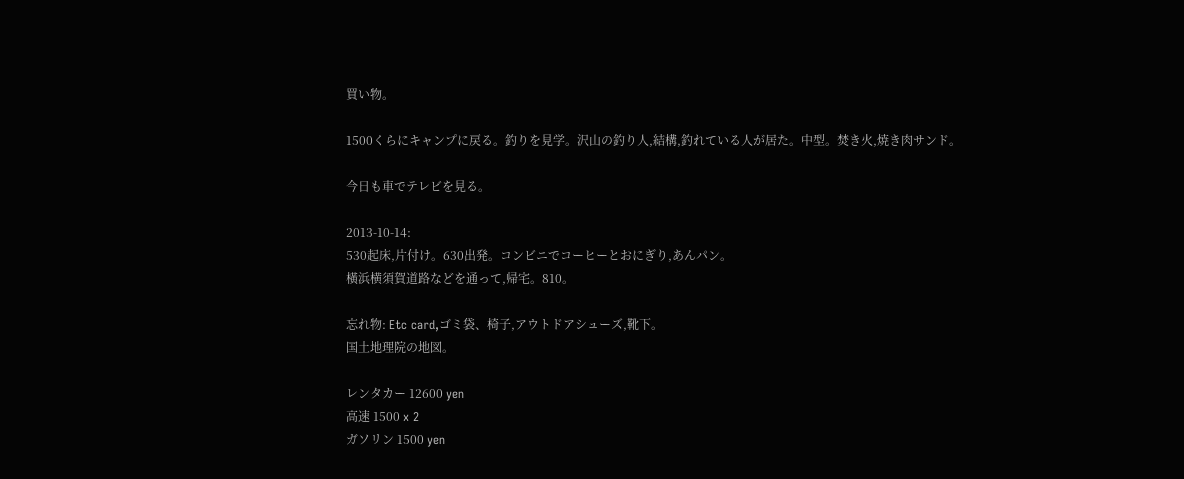買い物。

1500くらにキャンプに戻る。釣りを見学。沢山の釣り人,結構,釣れている人が居た。中型。焚き火,焼き肉サンド。

今日も車でテレビを見る。

2013-10-14:
530起床,片付け。630出発。コンビニでコーヒーとおにぎり,あんパン。
橫浜横須賀道路などを通って,帰宅。810。

忘れ物: Etc card,ゴミ袋、椅子,アウトドアシューズ,靴下。
国土地理院の地図。

レンタカー 12600 yen
高速 1500 x 2
ガソリン 1500 yen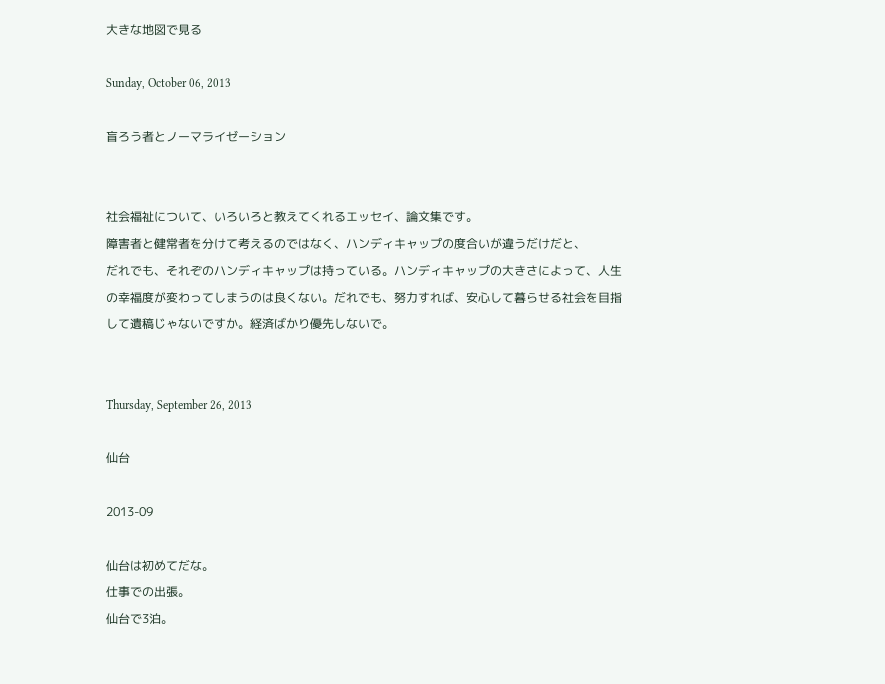大きな地図で見る

Sunday, October 06, 2013

盲ろう者とノーマライゼーション


社会福祉について、いろいろと教えてくれるエッセイ、論文集です。
障害者と健常者を分けて考えるのではなく、ハンディキャップの度合いが違うだけだと、
だれでも、それぞのハンディキャップは持っている。ハンディキャップの大きさによって、人生の幸福度が変わってしまうのは良くない。だれでも、努力すれば、安心して暮らせる社会を目指して遺稿じゃないですか。経済ばかり優先しないで。


Thursday, September 26, 2013

仙台

2013-09

仙台は初めてだな。
仕事での出張。
仙台で3泊。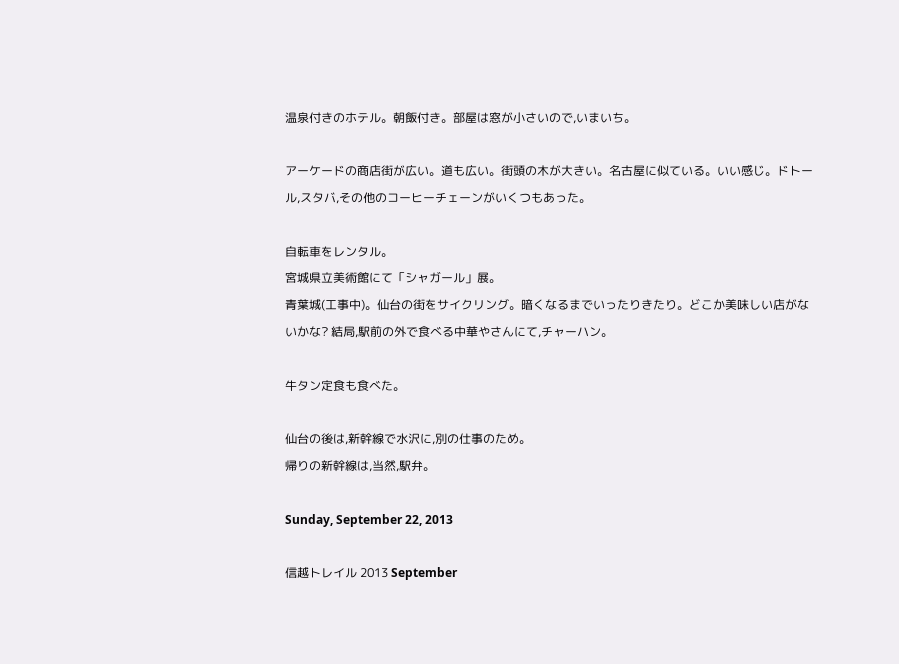温泉付きのホテル。朝飯付き。部屋は窓が小さいので,いまいち。

アーケードの商店街が広い。道も広い。街頭の木が大きい。名古屋に似ている。いい感じ。ドトール,スタバ,その他のコーヒーチェーンがいくつもあった。

自転車をレンタル。
宮城県立美術館にて「シャガール」展。
青葉城(工事中)。仙台の街をサイクリング。暗くなるまでいったりきたり。どこか美味しい店がないかな? 結局,駅前の外で食べる中華やさんにて,チャーハン。

牛タン定食も食べた。

仙台の後は,新幹線で水沢に,別の仕事のため。
帰りの新幹線は,当然,駅弁。

Sunday, September 22, 2013

信越トレイル 2013 September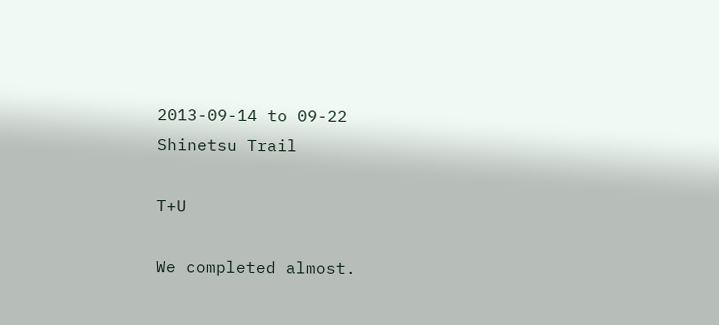2013-09-14 to 09-22
Shinetsu Trail

T+U

We completed almost.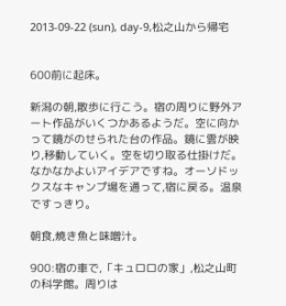2013-09-22 (sun), day-9,松之山から帰宅


600前に起床。

新潟の朝,散歩に行こう。宿の周りに野外アート作品がいくつかあるようだ。空に向かって鏡がのせられた台の作品。鏡に雲が映り,移動していく。空を切り取る仕掛けだ。なかなかよいアイデアですね。オーソドックスなキャンプ場を通って,宿に戻る。温泉ですっきり。

朝食,焼き魚と味噌汁。

900:宿の車で,「キュロロの家」,松之山町の科学館。周りは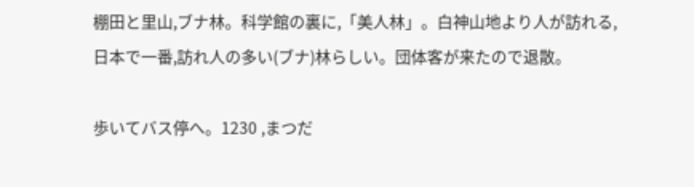棚田と里山,ブナ林。科学館の裏に,「美人林」。白神山地より人が訪れる,日本で一番,訪れ人の多い(ブナ)林らしい。団体客が来たので退散。

歩いてバス停へ。1230 ,まつだ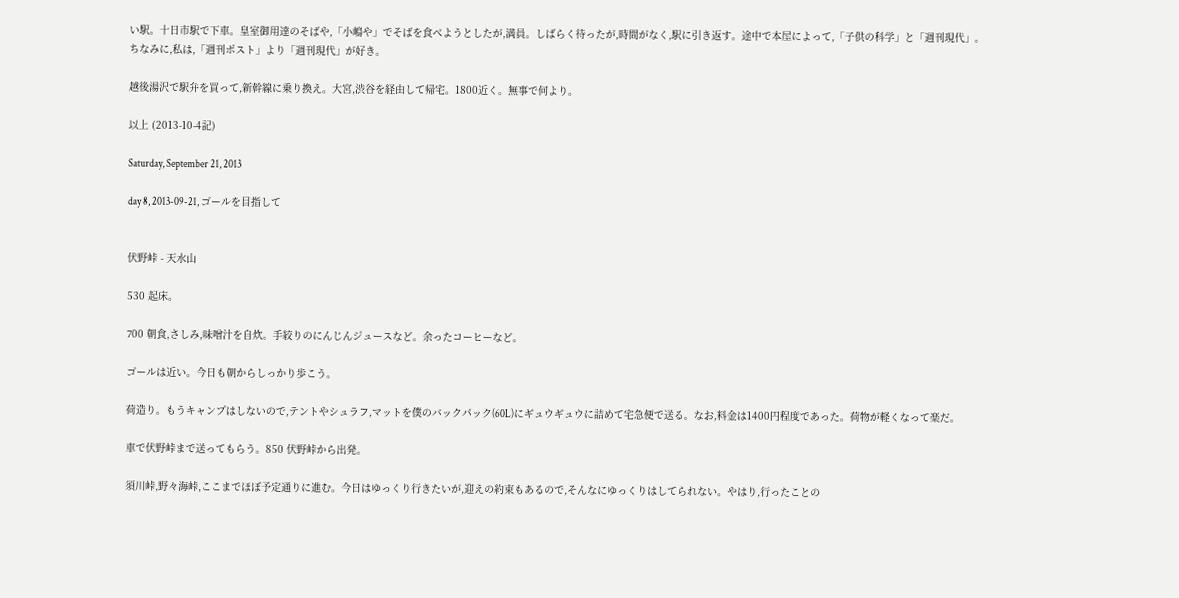い駅。十日市駅で下車。皇室御用達のそばや,「小嶋や」でそばを食べようとしたが,満員。しばらく待ったが,時間がなく,駅に引き返す。途中で本屋によって,「子供の科学」と「週刊現代」。ちなみに,私は,「週刊ポスト」より「週刊現代」が好き。

越後湯沢で駅弁を買って,新幹線に乗り換え。大宮,渋谷を経由して帰宅。1800近く。無事で何より。

以上 (2013-10-4記)

Saturday, September 21, 2013

day 8, 2013-09-21, ゴールを目指して


伏野峠 - 天水山

530 起床。

700 朝食,さしみ,味噌汁を自炊。手絞りのにんじんジュースなど。余ったコーヒーなど。

ゴールは近い。今日も朝からしっかり歩こう。

荷造り。もうキャンプはしないので,テントやシュラフ,マットを僕のバックパック(60L)にギュウギュウに詰めて宅急便で送る。なお,料金は1400円程度であった。荷物が軽くなって楽だ。

車で伏野峠まで送ってもらう。850 伏野峠から出発。

須川峠,野々海峠,ここまでほぼ予定通りに進む。今日はゆっくり行きたいが,迎えの約束もあるので,そんなにゆっくりはしてられない。やはり,行ったことの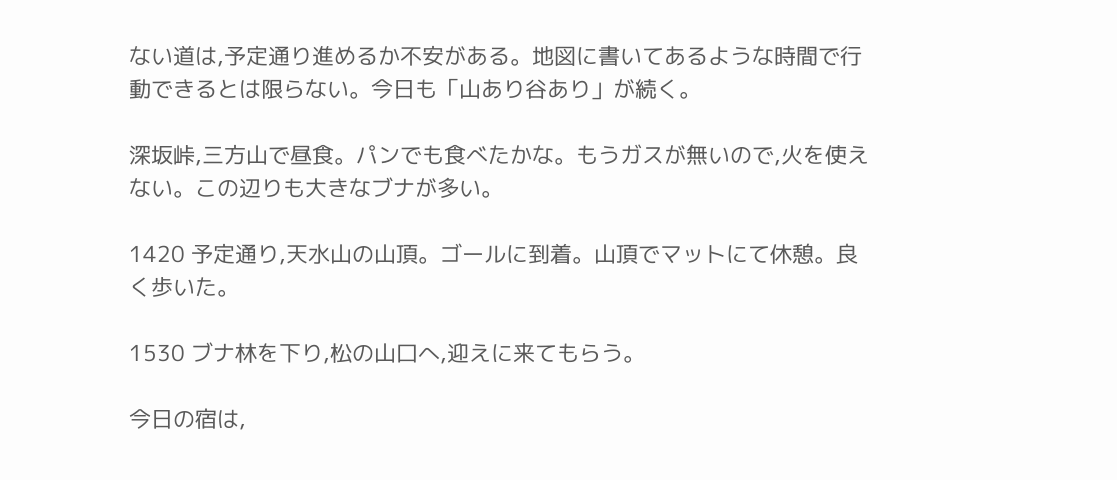ない道は,予定通り進めるか不安がある。地図に書いてあるような時間で行動できるとは限らない。今日も「山あり谷あり」が続く。

深坂峠,三方山で昼食。パンでも食べたかな。もうガスが無いので,火を使えない。この辺りも大きなブナが多い。

1420 予定通り,天水山の山頂。ゴールに到着。山頂でマットにて休憩。良く歩いた。

1530 ブナ林を下り,松の山口へ,迎えに来てもらう。

今日の宿は,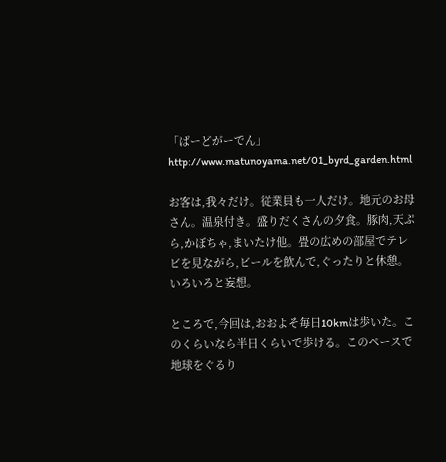「ばーどがーでん」
http://www.matunoyama.net/01_byrd_garden.html

お客は,我々だけ。従業員も一人だけ。地元のお母さん。温泉付き。盛りだくさんの夕食。豚肉,天ぷら,かぼちゃ,まいたけ他。畳の広めの部屋でテレビを見ながら,ビールを飲んで,ぐったりと休憩。いろいろと妄想。

ところで,今回は,おおよそ毎日10kmは歩いた。このくらいなら半日くらいで歩ける。このペースで地球をぐるり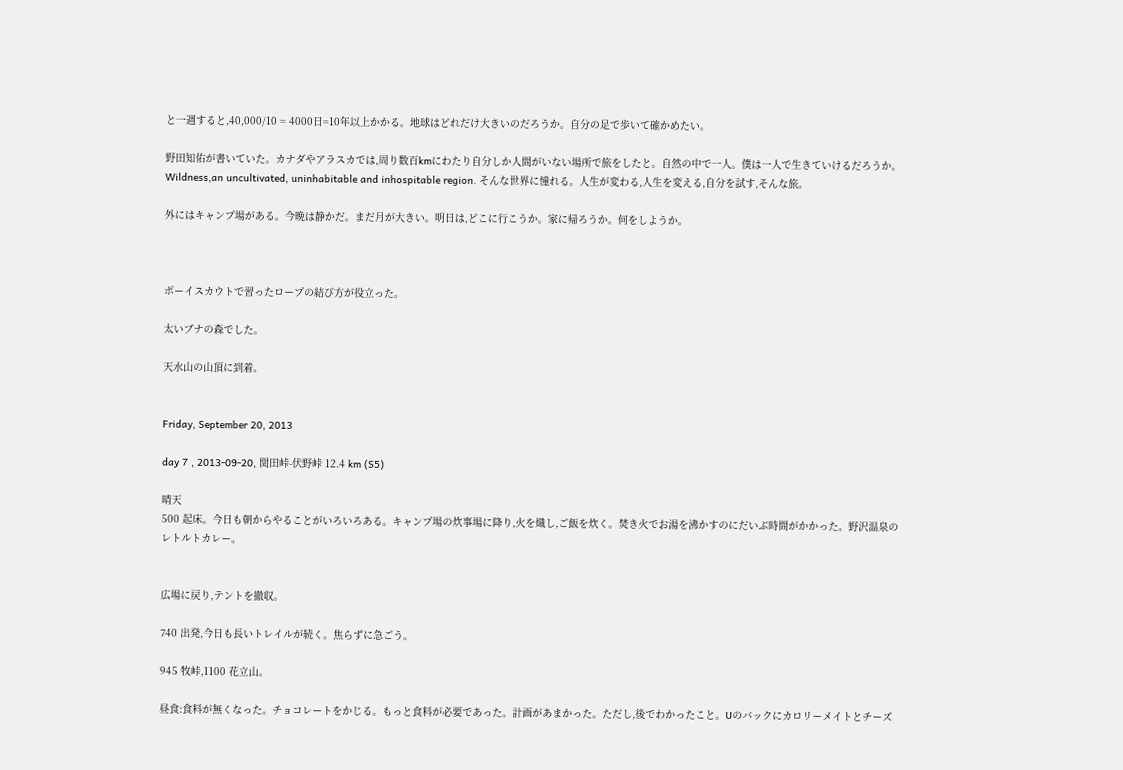と一週すると,40,000/10 = 4000日=10年以上かかる。地球はどれだけ大きいのだろうか。自分の足で歩いて確かめたい。

野田知佑が書いていた。カナダやアラスカでは,周り数百kmにわたり自分しか人間がいない場所で旅をしたと。自然の中で一人。僕は一人で生きていけるだろうか。Wildness,an uncultivated, uninhabitable and inhospitable region. そんな世界に憧れる。人生が変わる,人生を変える,自分を試す,そんな旅。

外にはキャンプ場がある。今晩は静かだ。まだ月が大きい。明日は,どこに行こうか。家に帰ろうか。何をしようか。



ボーイスカウトで習ったロープの結び方が役立った。

太いブナの森でした。

天水山の山頂に到着。


Friday, September 20, 2013

day 7 , 2013-09-20, 関田峠-伏野峠 12.4 km (S5)

晴天
500 起床。今日も朝からやることがいろいろある。キャンプ場の炊事場に降り,火を熾し,ご飯を炊く。焚き火でお湯を沸かすのにだいぶ時間がかかった。野沢温泉のレトルトカレー。


広場に戻り,テントを撤収。

740 出発,今日も長いトレイルが続く。焦らずに急ごう。

945 牧峠,1100 花立山。

昼食:食料が無くなった。チョコレートをかじる。もっと食料が必要であった。計画があまかった。ただし,後でわかったこと。Uのバックにカロリーメイトとチーズ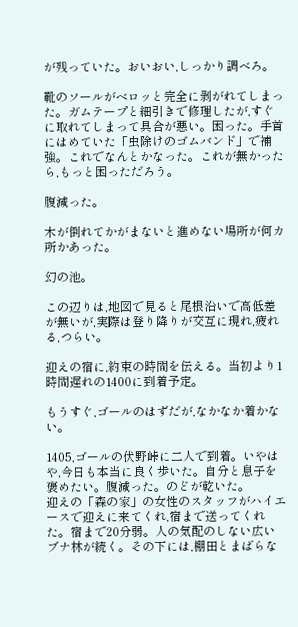が残っていた。おいおい,しっかり調べろ。

靴のソールがベロッと完全に剥がれてしまった。ガムテープと細引きで修理したが,すぐに取れてしまって具合が悪い。困った。手首にはめていた「虫除けのゴムバンド」で補強。これでなんとかなった。これが無かったら,もっと困っただろう。

腹減った。

木が倒れてかがまないと進めない場所が何カ所かあった。

幻の池。

この辺りは,地図で見ると尾根沿いで高低差が無いが,実際は登り降りが交互に現れ,疲れる,つらい。

迎えの宿に,約束の時間を伝える。当初より1時間遅れの1400に到着予定。

もうすぐ,ゴールのはずだが,なかなか着かない。

1405,ゴールの伏野峠に二人で到着。いやはや,今日も本当に良く歩いた。自分と息子を褒めたい。腹減った。のどが乾いた。
迎えの「森の家」の女性のスタッフがハイエースで迎えに来てくれ,宿まで送ってくれた。宿まで20分弱。人の気配のしない広いブナ林が続く。その下には,棚田とまばらな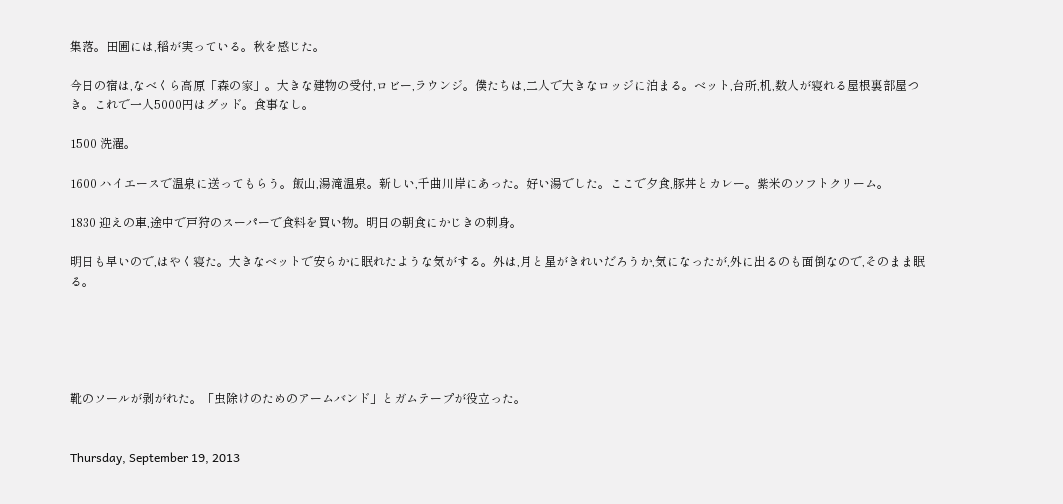集落。田圃には,稲が実っている。秋を感じた。

今日の宿は,なべくら高原「森の家」。大きな建物の受付,ロビー,ラウンジ。僕たちは,二人で大きなロッジに泊まる。ベット,台所,机,数人が寝れる屋根裏部屋つき。これで一人5000円はグッド。食事なし。

1500 洗濯。

1600 ハイエースで温泉に送ってもらう。飯山,湯滝温泉。新しい,千曲川岸にあった。好い湯でした。ここで夕食,豚丼とカレー。紫米のソフトクリーム。

1830 迎えの車,途中で戸狩のスーパーで食料を買い物。明日の朝食にかじきの刺身。

明日も早いので,はやく寝た。大きなベットで安らかに眠れたような気がする。外は,月と星がきれいだろうか,気になったが,外に出るのも面倒なので,そのまま眠る。





靴のソールが剥がれた。「虫除けのためのアームバンド」とガムテープが役立った。


Thursday, September 19, 2013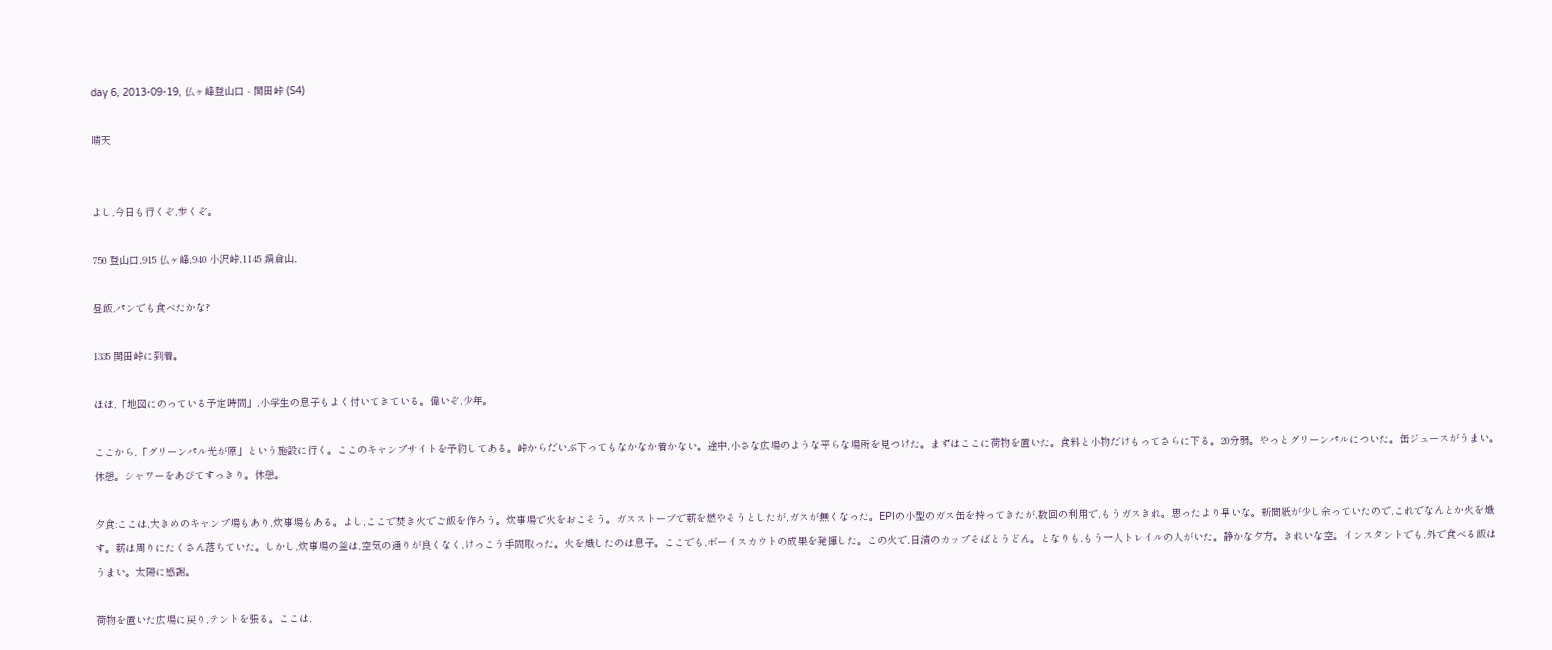day 6, 2013-09-19, 仏ヶ峰登山口 - 関田峠 (S4)

晴天


よし,今日も行くぞ,歩くぞ。

750 登山口,915 仏ヶ峰,940 小沢峠,1145 鍋倉山,

昼飯,パンでも食べたかな?

1335 関田峠に到着。

ほぼ,「地図にのっている予定時間」,小学生の息子もよく付いてきている。偉いぞ,少年。

ここから,「グリーンパル光が原」という施設に行く。ここのキャンプサイトを予約してある。峠からだいぶ下ってもなかなか着かない。途中,小さな広場のような平らな場所を見つけた。まずはここに荷物を置いた。食料と小物だけもってさらに下る。20分弱。やっとグリーンパルについた。缶ジュースがうまい。休憩。シャワーをあびてすっきり。休憩。

夕食:ここは,大きめのキャンプ場もあり,炊事場もある。よし,ここで焚き火でご飯を作ろう。炊事場で火をおこそう。ガスストーブで薪を燃やそうとしたが,ガスが無くなった。EPIの小型のガス缶を持ってきたが,数回の利用で,もうガスきれ。思ったより早いな。新聞紙が少し余っていたので,これでなんとか火を熾す。薪は周りにたくさん落ちていた。しかし,炊事場の釜は,空気の通りが良くなく,けっこう手間取った。火を熾したのは息子。ここでも,ボーイスカウトの成果を発揮した。この火で,日清のカップそばとうどん。となりも,もう一人トレイルの人がいた。静かな夕方。きれいな空。インスタントでも,外で食べる飯はうまい。太陽に感謝。

荷物を置いた広場に戻り,テントを張る。ここは,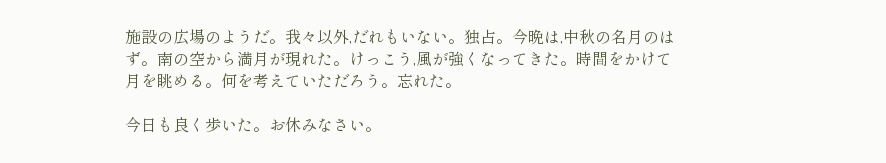施設の広場のようだ。我々以外,だれもいない。独占。今晩は,中秋の名月のはず。南の空から満月が現れた。けっこう,風が強くなってきた。時間をかけて月を眺める。何を考えていただろう。忘れた。

今日も良く歩いた。お休みなさい。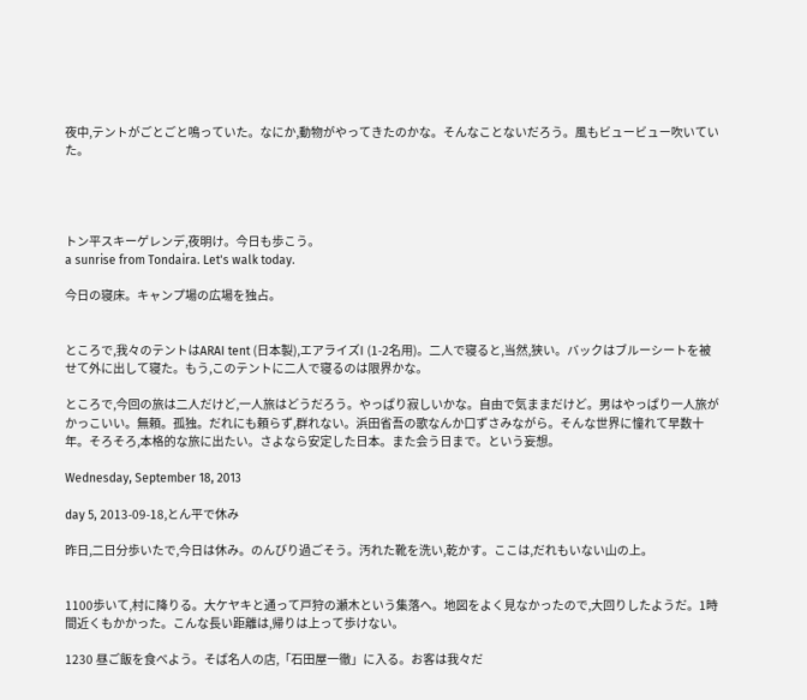夜中,テントがごとごと鳴っていた。なにか,動物がやってきたのかな。そんなことないだろう。風もビュービュー吹いていた。




トン平スキーゲレンデ,夜明け。今日も歩こう。
a sunrise from Tondaira. Let's walk today.

今日の寝床。キャンプ場の広場を独占。


ところで,我々のテントはARAI tent (日本製),エアライズI (1-2名用)。二人で寝ると,当然,狭い。バックはブルーシートを被せて外に出して寝た。もう,このテントに二人で寝るのは限界かな。

ところで,今回の旅は二人だけど,一人旅はどうだろう。やっぱり寂しいかな。自由で気ままだけど。男はやっぱり一人旅がかっこいい。無頼。孤独。だれにも頼らず,群れない。浜田省吾の歌なんか口ずさみながら。そんな世界に憧れて早数十年。そろそろ,本格的な旅に出たい。さよなら安定した日本。また会う日まで。という妄想。

Wednesday, September 18, 2013

day 5, 2013-09-18,とん平で休み

昨日,二日分歩いたで,今日は休み。のんびり過ごそう。汚れた靴を洗い,乾かす。ここは,だれもいない山の上。


1100歩いて,村に降りる。大ケヤキと通って戸狩の瀬木という集落へ。地図をよく見なかったので,大回りしたようだ。1時間近くもかかった。こんな長い距離は,帰りは上って歩けない。

1230 昼ご飯を食べよう。そば名人の店,「石田屋一徹」に入る。お客は我々だ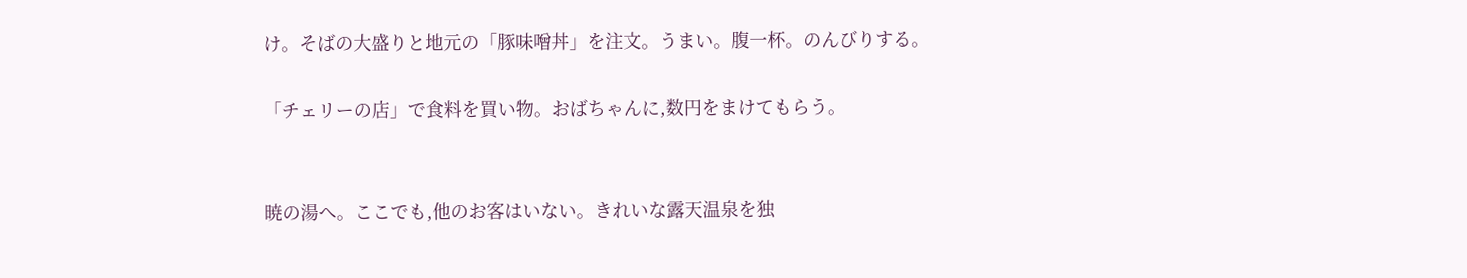け。そばの大盛りと地元の「豚味噌丼」を注文。うまい。腹一杯。のんびりする。

「チェリーの店」で食料を買い物。おばちゃんに,数円をまけてもらう。


暁の湯へ。ここでも,他のお客はいない。きれいな露天温泉を独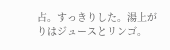占。すっきりした。湯上がりはジュースとリンゴ。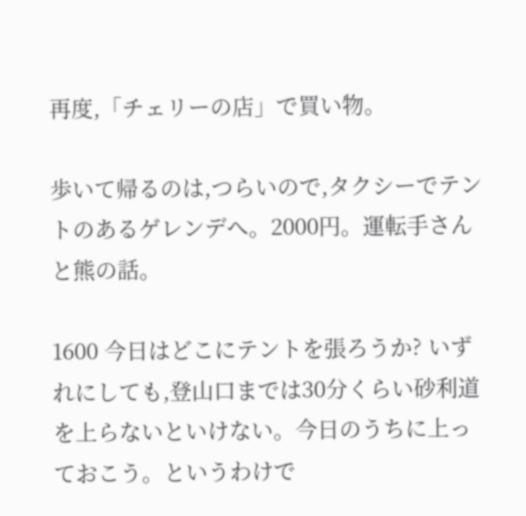再度,「チェリーの店」で買い物。

歩いて帰るのは,つらいので,タクシーでテントのあるゲレンデへ。2000円。運転手さんと熊の話。

1600 今日はどこにテントを張ろうか? いずれにしても,登山口までは30分くらい砂利道を上らないといけない。今日のうちに上っておこう。というわけで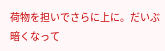荷物を担いでさらに上に。だいぶ暗くなって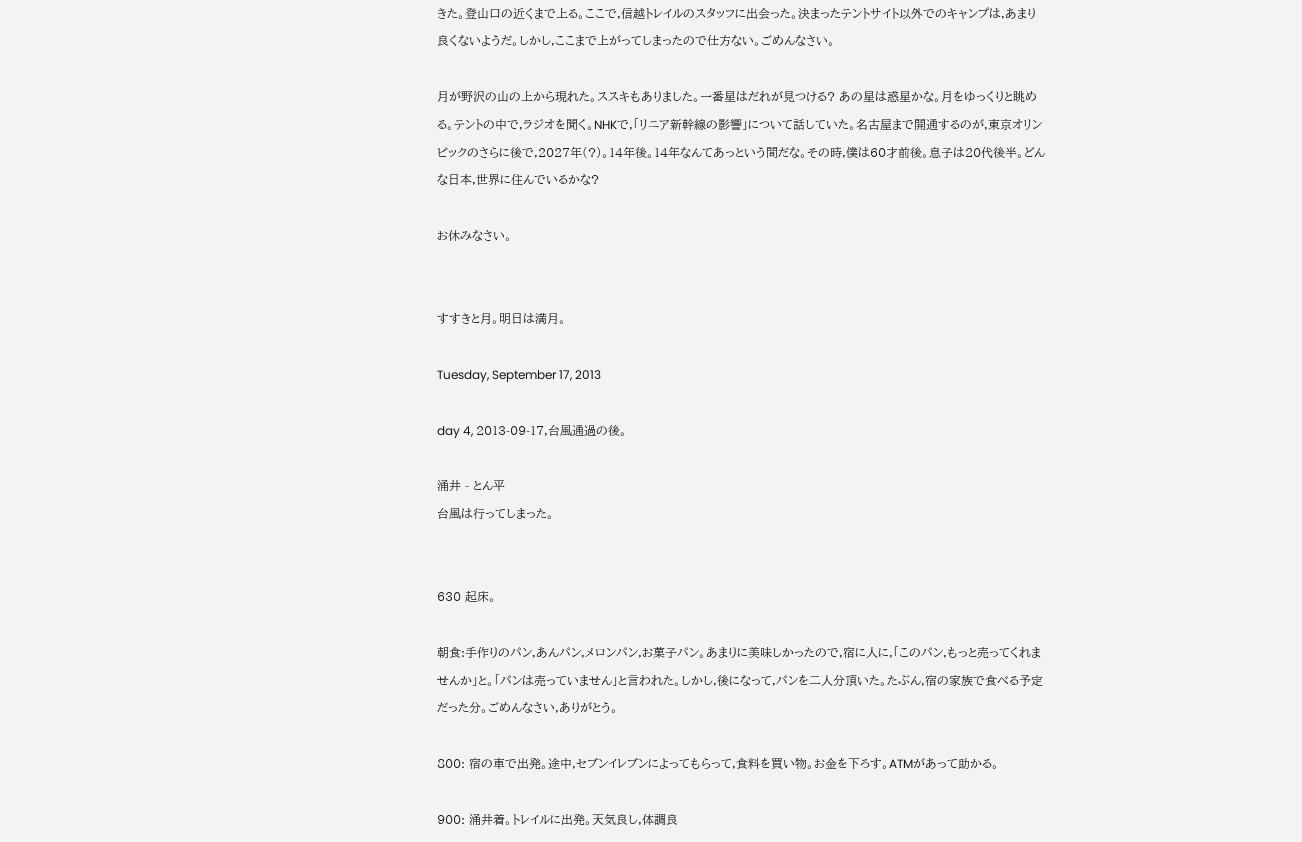きた。登山口の近くまで上る。ここで,信越トレイルのスタッフに出会った。決まったテントサイト以外でのキャンプは,あまり良くないようだ。しかし,ここまで上がってしまったので仕方ない。ごめんなさい。

月が野沢の山の上から現れた。ススキもありました。一番星はだれが見つける? あの星は惑星かな。月をゆっくりと眺める。テントの中で,ラジオを聞く。NHKで,「リニア新幹線の影響」について話していた。名古屋まで開通するのが,東京オリンピックのさらに後で,2027年(?)。14年後。14年なんてあっという間だな。その時,僕は60才前後。息子は20代後半。どんな日本,世界に住んでいるかな?

お休みなさい。


すすきと月。明日は満月。

Tuesday, September 17, 2013

day 4, 2013-09-17,台風通過の後。

涌井 - とん平
台風は行ってしまった。


630 起床。

朝食:手作りのパン,あんパン,メロンパン,お菓子パン。あまりに美味しかったので,宿に人に,「このパン,もっと売ってくれませんか」と。「パンは売っていません」と言われた。しかし,後になって,パンを二人分頂いた。たぶん,宿の家族で食べる予定だった分。ごめんなさい,ありがとう。

800: 宿の車で出発。途中,セブンイレブンによってもらって,食料を買い物。お金を下ろす。ATMがあって助かる。

900: 涌井着。トレイルに出発。天気良し,体調良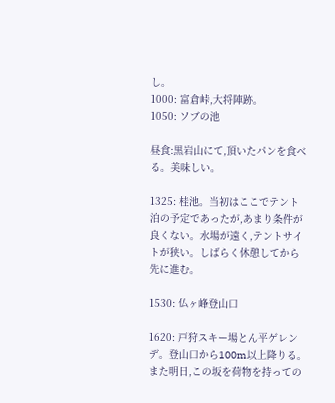し。
1000: 富倉峠,大将陣跡。
1050: ソブの池

昼食:黒岩山にて,頂いたパンを食べる。美味しい。

1325: 桂池。当初はここでテント泊の予定であったが,あまり条件が良くない。水場が遠く,テントサイトが狭い。しばらく休憩してから先に進む。

1530: 仏ヶ峰登山口

1620: 戸狩スキー場とん平ゲレンデ。登山口から100m以上降りる。また明日,この坂を荷物を持っての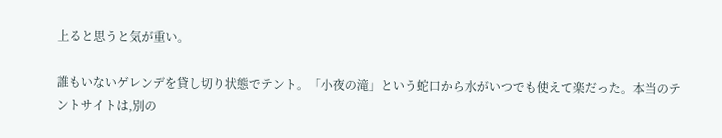上ると思うと気が重い。

誰もいないゲレンデを貸し切り状態でテント。「小夜の滝」という蛇口から水がいつでも使えて楽だった。本当のテントサイトは,別の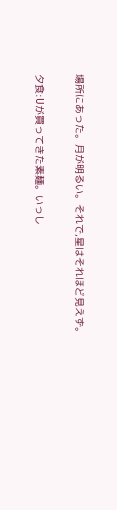場所にあった。月が明るい。それで,星はそれほど見えず。

夕食:Uが買ってきた素麺。いっし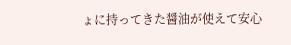ょに持ってきた醤油が使えて安心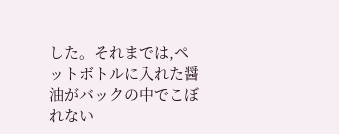した。それまでは,ペットボトルに入れた醤油がバックの中でこぼれない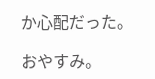か心配だった。

おやすみ。